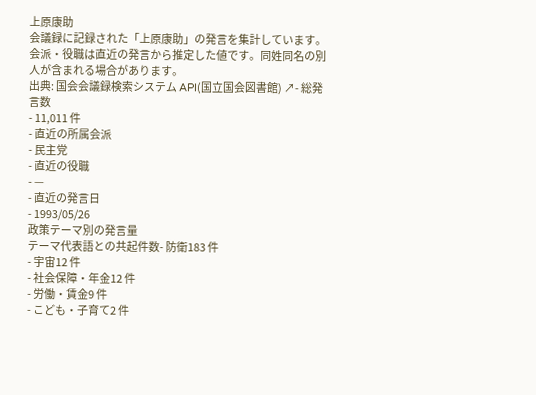上原康助
会議録に記録された「上原康助」の発言を集計しています。会派・役職は直近の発言から推定した値です。同姓同名の別人が含まれる場合があります。
出典: 国会会議録検索システム API(国立国会図書館) ↗- 総発言数
- 11,011 件
- 直近の所属会派
- 民主党
- 直近の役職
- —
- 直近の発言日
- 1993/05/26
政策テーマ別の発言量
テーマ代表語との共起件数- 防衛183 件
- 宇宙12 件
- 社会保障・年金12 件
- 労働・賃金9 件
- こども・子育て2 件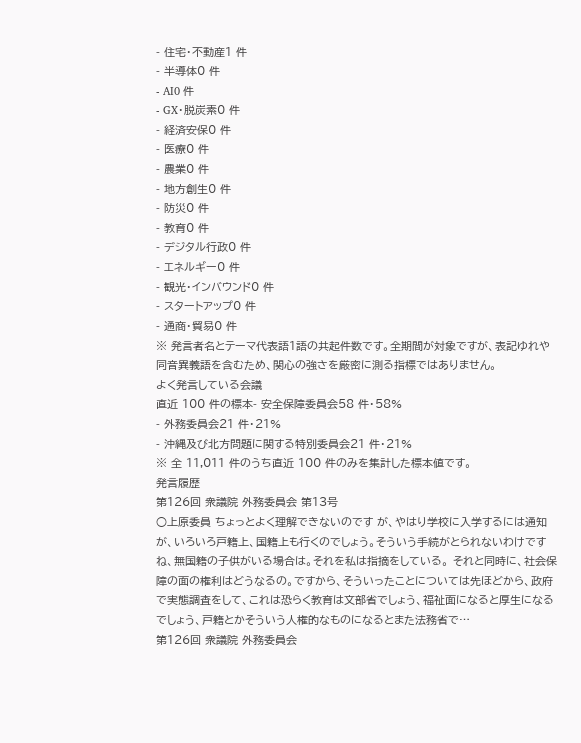- 住宅・不動産1 件
- 半導体0 件
- AI0 件
- GX・脱炭素0 件
- 経済安保0 件
- 医療0 件
- 農業0 件
- 地方創生0 件
- 防災0 件
- 教育0 件
- デジタル行政0 件
- エネルギー0 件
- 観光・インバウンド0 件
- スタートアップ0 件
- 通商・貿易0 件
※ 発言者名とテーマ代表語1語の共起件数です。全期間が対象ですが、表記ゆれや 同音異義語を含むため、関心の強さを厳密に測る指標ではありません。
よく発言している会議
直近 100 件の標本- 安全保障委員会58 件・58%
- 外務委員会21 件・21%
- 沖縄及び北方問題に関する特別委員会21 件・21%
※ 全 11,011 件のうち直近 100 件のみを集計した標本値です。
発言履歴
第126回 衆議院 外務委員会 第13号
○上原委員 ちょっとよく理解できないのです が、やはり学校に入学するには通知が、いろいろ戸籍上、国籍上も行くのでしょう。そういう手続がとられないわけですね、無国籍の子供がいる場合は。それを私は指摘をしている。 それと同時に、社会保障の面の権利はどうなるの。ですから、そういったことについては先ほどから、政府で実態調査をして、これは恐らく教育は文部省でしょう、福祉面になると厚生になるでしょう、戸籍とかそういう人権的なものになるとまた法務省で…
第126回 衆議院 外務委員会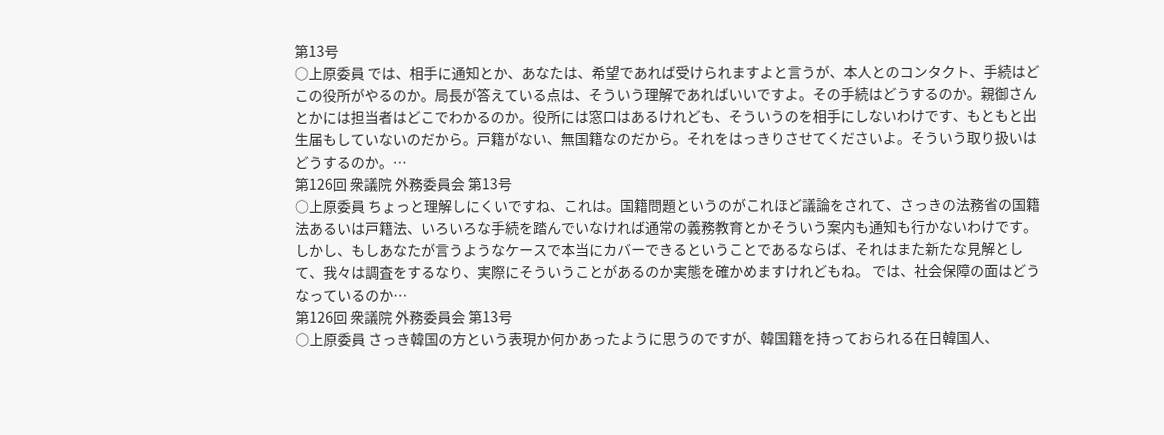第13号
○上原委員 では、相手に通知とか、あなたは、希望であれば受けられますよと言うが、本人とのコンタクト、手続はどこの役所がやるのか。局長が答えている点は、そういう理解であればいいですよ。その手続はどうするのか。親御さんとかには担当者はどこでわかるのか。役所には窓口はあるけれども、そういうのを相手にしないわけです、もともと出生届もしていないのだから。戸籍がない、無国籍なのだから。それをはっきりさせてくださいよ。そういう取り扱いはどうするのか。…
第126回 衆議院 外務委員会 第13号
○上原委員 ちょっと理解しにくいですね、これは。国籍問題というのがこれほど議論をされて、さっきの法務省の国籍法あるいは戸籍法、いろいろな手続を踏んでいなければ通常の義務教育とかそういう案内も通知も行かないわけです。しかし、もしあなたが言うようなケースで本当にカバーできるということであるならば、それはまた新たな見解として、我々は調査をするなり、実際にそういうことがあるのか実態を確かめますけれどもね。 では、社会保障の面はどうなっているのか…
第126回 衆議院 外務委員会 第13号
○上原委員 さっき韓国の方という表現か何かあったように思うのですが、韓国籍を持っておられる在日韓国人、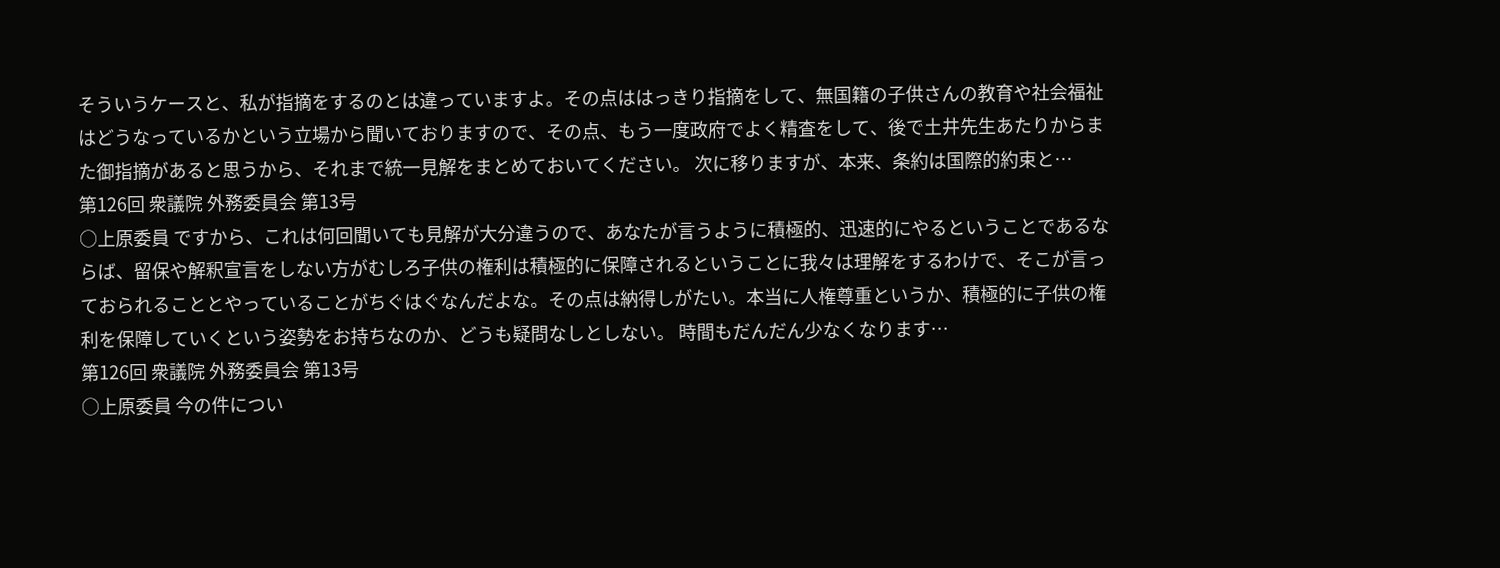そういうケースと、私が指摘をするのとは違っていますよ。その点ははっきり指摘をして、無国籍の子供さんの教育や社会福祉はどうなっているかという立場から聞いておりますので、その点、もう一度政府でよく精査をして、後で土井先生あたりからまた御指摘があると思うから、それまで統一見解をまとめておいてください。 次に移りますが、本来、条約は国際的約束と…
第126回 衆議院 外務委員会 第13号
○上原委員 ですから、これは何回聞いても見解が大分違うので、あなたが言うように積極的、迅速的にやるということであるならば、留保や解釈宣言をしない方がむしろ子供の権利は積極的に保障されるということに我々は理解をするわけで、そこが言っておられることとやっていることがちぐはぐなんだよな。その点は納得しがたい。本当に人権尊重というか、積極的に子供の権利を保障していくという姿勢をお持ちなのか、どうも疑問なしとしない。 時間もだんだん少なくなります…
第126回 衆議院 外務委員会 第13号
○上原委員 今の件につい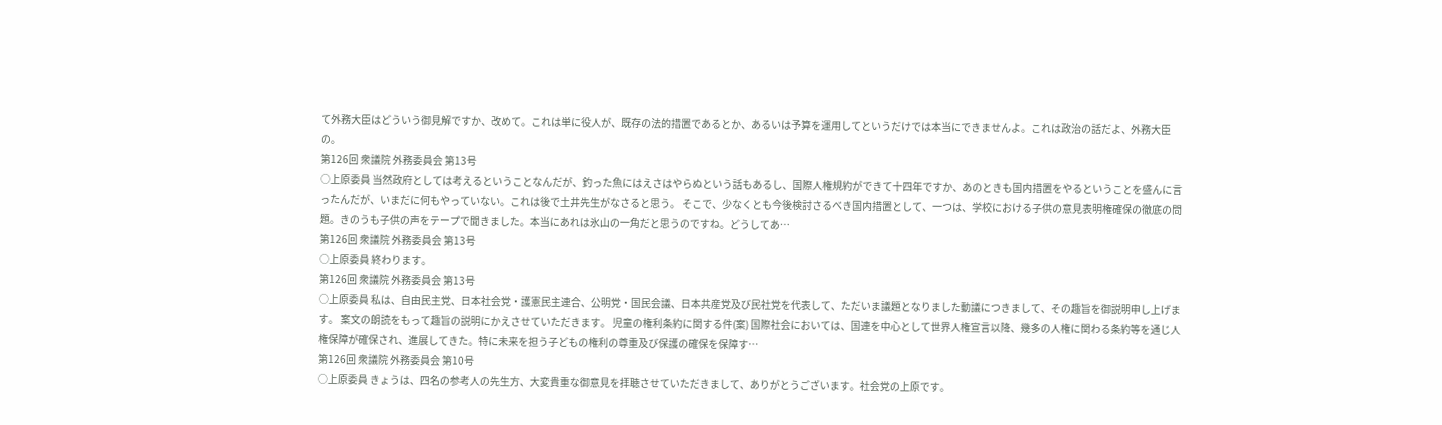て外務大臣はどういう御見解ですか、改めて。これは単に役人が、既存の法的措置であるとか、あるいは予算を運用してというだけでは本当にできませんよ。これは政治の話だよ、外務大臣の。
第126回 衆議院 外務委員会 第13号
○上原委員 当然政府としては考えるということなんだが、釣った魚にはえさはやらぬという話もあるし、国際人権規約ができて十四年ですか、あのときも国内措置をやるということを盛んに言ったんだが、いまだに何もやっていない。これは後で土井先生がなさると思う。 そこで、少なくとも今後検討さるべき国内措置として、一つは、学校における子供の意見表明権確保の徹底の問題。きのうも子供の声をテープで聞きました。本当にあれは氷山の一角だと思うのですね。どうしてあ…
第126回 衆議院 外務委員会 第13号
○上原委員 終わります。
第126回 衆議院 外務委員会 第13号
○上原委員 私は、自由民主党、日本社会党・護憲民主連合、公明党・国民会議、日本共産党及び民社党を代表して、ただいま議題となりました動議につきまして、その趣旨を御説明申し上げます。 案文の朗読をもって趣旨の説明にかえさせていただきます。 児童の権利条約に関する件(案) 国際社会においては、国連を中心として世界人権宣言以降、幾多の人権に関わる条約等を通じ人権保障が確保され、進展してきた。特に未来を担う子どもの権利の尊重及び保護の確保を保障す…
第126回 衆議院 外務委員会 第10号
○上原委員 きょうは、四名の参考人の先生方、大変貴重な御意見を拝聴させていただきまして、ありがとうございます。社会党の上原です。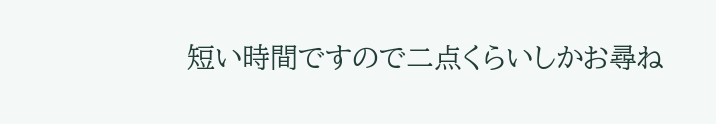短い時間ですので二点くらいしかお尋ね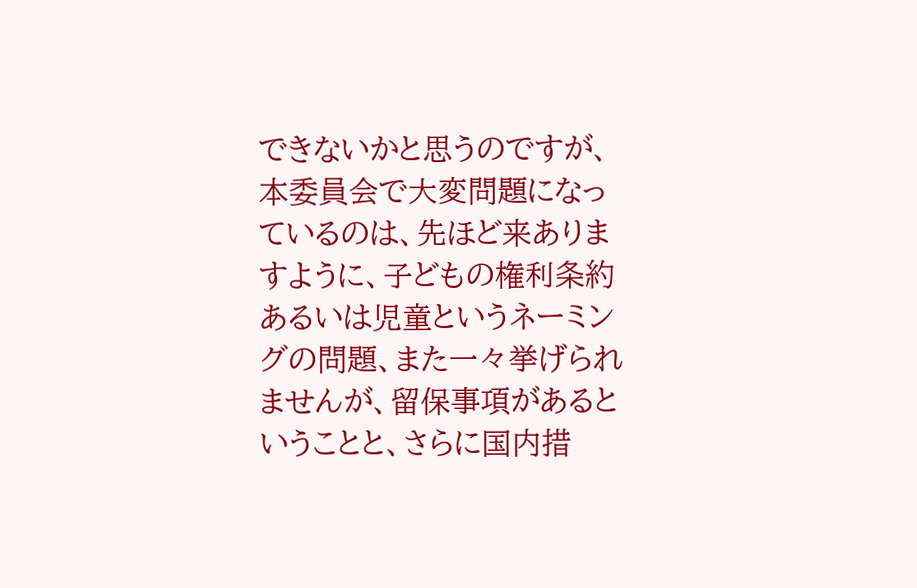できないかと思うのですが、本委員会で大変問題になっているのは、先ほど来ありますように、子どもの権利条約あるいは児童というネーミングの問題、また一々挙げられませんが、留保事項があるということと、さらに国内措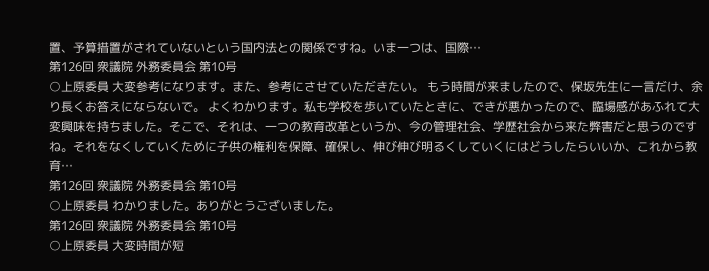置、予算措置がされていないという国内法との関係ですね。いま一つは、国際…
第126回 衆議院 外務委員会 第10号
○上原委員 大変参考になります。また、参考にさせていただきたい。 もう時間が来ましたので、保坂先生に一言だけ、余り長くお答えにならないで。 よくわかります。私も学校を歩いていたときに、できが悪かったので、臨場感があふれて大変興味を持ちました。そこで、それは、一つの教育改革というか、今の管理社会、学歴社会から来た弊害だと思うのですね。それをなくしていくために子供の権利を保障、確保し、伸び伸び明るくしていくにはどうしたらいいか、これから教育…
第126回 衆議院 外務委員会 第10号
○上原委員 わかりました。ありがとうございました。
第126回 衆議院 外務委員会 第10号
○上原委員 大変時間が短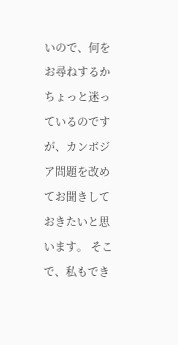いので、何をお尋ねするかちょっと迷っているのですが、カンボジア問題を改めてお聞きしておきたいと思います。 そこで、私もでき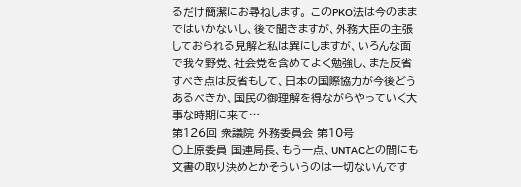るだけ簡潔にお尋ねします。 このPKO法は今のままではいかないし、後で聞きますが、外務大臣の主張しておられる見解と私は異にしますが、いろんな面で我々野党、社会党を含めてよく勉強し、また反省すべき点は反省もして、日本の国際協力が今後どうあるべきか、国民の御理解を得ながらやっていく大事な時期に来て…
第126回 衆議院 外務委員会 第10号
○上原委員 国連局長、もう一点、UNTACとの間にも文書の取り決めとかそういうのは一切ないんです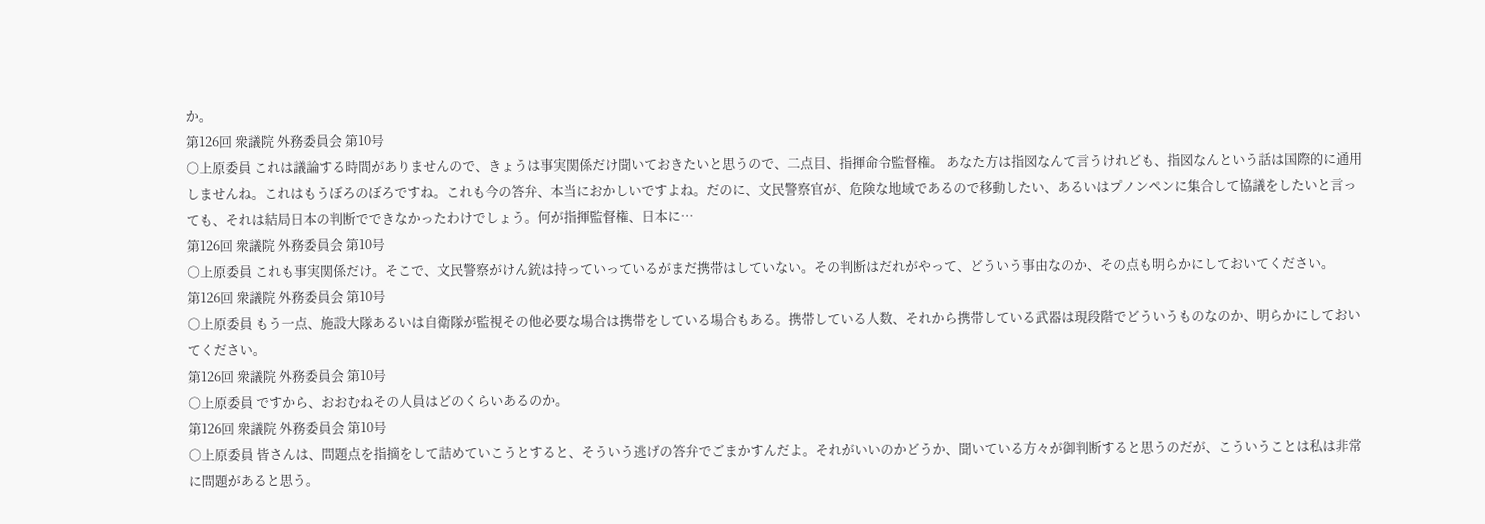か。
第126回 衆議院 外務委員会 第10号
○上原委員 これは議論する時間がありませんので、きょうは事実関係だけ聞いておきたいと思うので、二点目、指揮命令監督権。 あなた方は指図なんて言うけれども、指図なんという話は国際的に通用しませんね。これはもうぼろのぼろですね。これも今の答弁、本当におかしいですよね。だのに、文民警察官が、危険な地域であるので移動したい、あるいはプノンペンに集合して協議をしたいと言っても、それは結局日本の判断でできなかったわけでしょう。何が指揮監督権、日本に…
第126回 衆議院 外務委員会 第10号
○上原委員 これも事実関係だけ。そこで、文民警察がけん銃は持っていっているがまだ携帯はしていない。その判断はだれがやって、どういう事由なのか、その点も明らかにしておいてください。
第126回 衆議院 外務委員会 第10号
○上原委員 もう一点、施設大隊あるいは自衛隊が監視その他必要な場合は携帯をしている場合もある。携帯している人数、それから携帯している武器は現段階でどういうものなのか、明らかにしておいてください。
第126回 衆議院 外務委員会 第10号
○上原委員 ですから、おおむねその人員はどのくらいあるのか。
第126回 衆議院 外務委員会 第10号
○上原委員 皆さんは、問題点を指摘をして詰めていこうとすると、そういう逃げの答弁でごまかすんだよ。それがいいのかどうか、聞いている方々が御判断すると思うのだが、こういうことは私は非常に問題があると思う。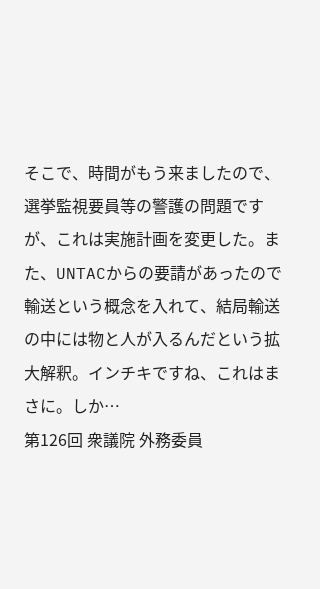そこで、時間がもう来ましたので、選挙監視要員等の警護の問題ですが、これは実施計画を変更した。また、UNTACからの要請があったので輸送という概念を入れて、結局輸送の中には物と人が入るんだという拡大解釈。インチキですね、これはまさに。しか…
第126回 衆議院 外務委員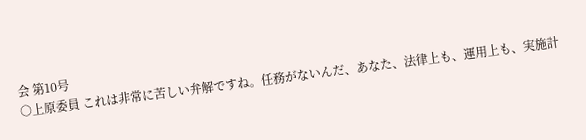会 第10号
○上原委員 これは非常に苦しい弁解ですね。任務がないんだ、あなた、法律上も、運用上も、実施計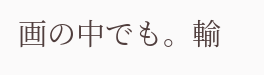画の中でも。輸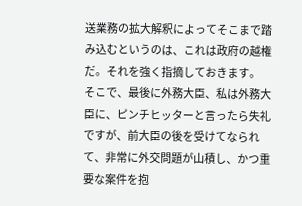送業務の拡大解釈によってそこまで踏み込むというのは、これは政府の越権だ。それを強く指摘しておきます。 そこで、最後に外務大臣、私は外務大臣に、ピンチヒッターと言ったら失礼ですが、前大臣の後を受けてなられて、非常に外交問題が山積し、かつ重要な案件を抱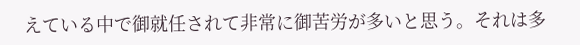えている中で御就任されて非常に御苦労が多いと思う。それは多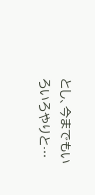とし、今までもいろいろやりと…